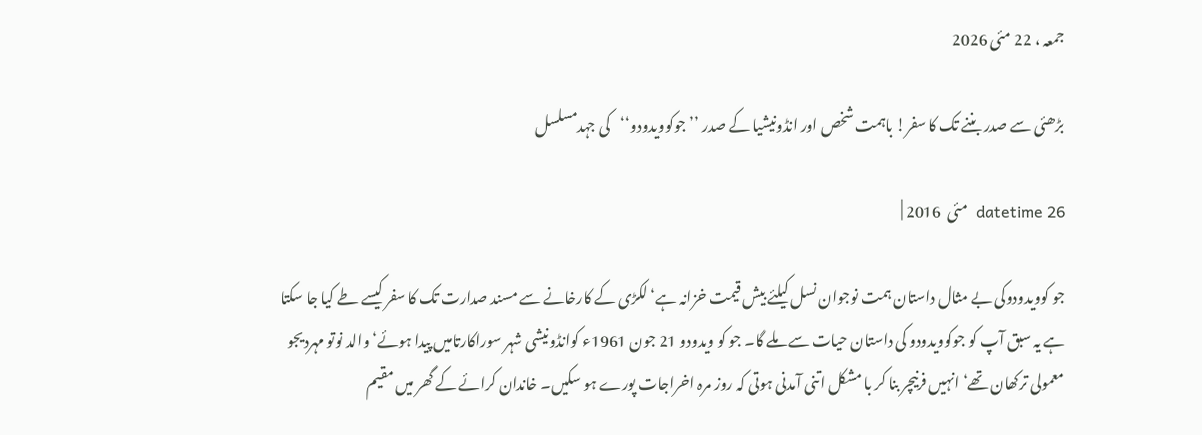جمعہ ، 22 مئی 2026

بڑھئی سے صدر بننے تک کا سفر! باہمت شخص اور انڈونیشیا کے صدر ’’جوکوویدودو‘‘کی جہدمسلسل

datetime 26  مئی  2016 |

جو کوویدودوکی بے مثال داستان ہمت نوجوان نسل کیلئے بیش قیمت خزانہ ہے‘ لکڑی کے کارخانے سے مسند صدارت تک کا سفر کیسے طے کیا جا سکتا ہے یہ سبق آپ کو جوکوویدودو کی داستان حیات سے ملے گا۔ جو کو ویدودو 21 جون 1961ء کوانڈونیشی شہر سوراکارتامیں پیدا ہوئے‘ والد نوتو مہردیجو معمولی ترکھان تھے‘ انہیں فرنیچر بنا کر با مشکل اتنی آمدنی ہوتی کہ روز مرہ اخراجات پورے ہو سکیں۔ خاندان کرائے کے گھر میں مقیم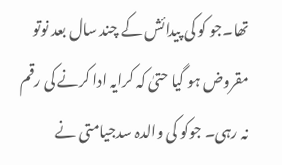تھا۔جو کو کی پیدائش کے چند سال بعد نوتو مقروض ہو گیا حتیٰ کہ کرایہ ادا کرنے کی رقم نہ رہی۔ جوکو کی والدہ سدجیامتی نے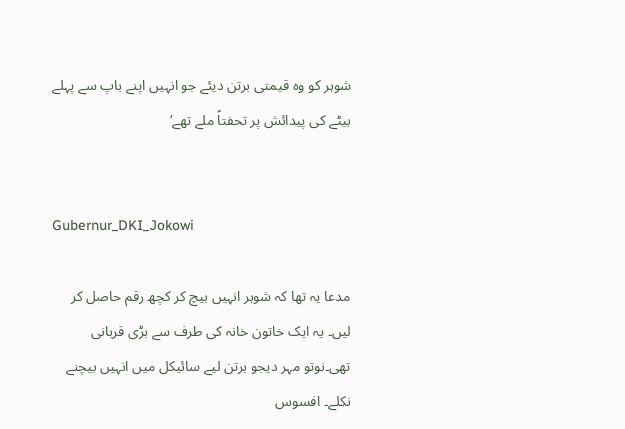شوہر کو وہ قیمتی برتن دیئے جو انہیں اپنے باپ سے پہلے بیٹے کی پیدائش پر تحفتاً ملے تھے‘


Gubernur_DKI_Jokowi

مدعا یہ تھا کہ شوہر انہیں بیچ کر کچھ رقم حاصل کر لیں۔ یہ ایک خاتون خانہ کی طرف سے بڑی قربانی تھی۔نوتو مہر دیجو برتن لیے سائیکل میں انہیں بیچنے نکلے۔ افسوس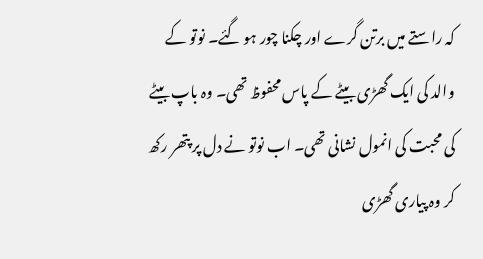کہ راستے میں برتن گرے اور چکنا چور ہو گئے۔ نوتو کے والد کی ایک گھڑی بیٹے کے پاس محفوظ تھی۔ وہ باپ بیٹے کی محبت کی انمول نشانی تھی۔ اب نوتو نے دل پر پتھر رکھ کر وہ پیاری گھڑی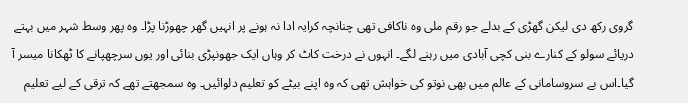گروی رکھ دی لیکن گھڑی کے بدلے جو رقم ملی وہ ناکافی تھی چنانچہ کرایہ ادا نہ ہونے پر انہیں گھر چھوڑنا پڑا۔ وہ پھر وسط شہر میں بہتے دریائے سولو کے کنارے بنی کچی آبادی میں رہنے لگے۔ انہوں نے درخت کاٹ کر وہاں ایک جھونپڑی بنائی اور یوں سرچھپانے کا ٹھکانا میسر آ گیا۔اس بے سروسامانی کے عالم میں بھی نوتو کی خواہش تھی کہ وہ اپنے بیٹے کو تعلیم دلوائیں۔ وہ سمجھتے تھے کہ ترقی کے لیے تعلیم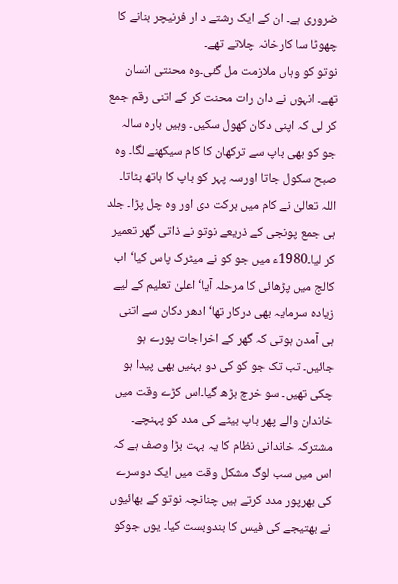ضروری ہے۔ ان کے ایک رشتے د ار فرنیچر بنانے کا چھوٹا سا کارخانہ چلاتے تھے۔
نوتو کو وہاں ملازمت مل گئی۔وہ محنتی انسان تھے۔ انہوں نے دان رات محنت کر کے اتنی رقم جمع کر لی کہ اپنی دکان کھول سکیں۔ وہیں بارہ سالہ جو کو بھی باپ سے ترکھان کا کام سیکھنے لگا۔ وہ صبح سکول جاتا اورسہ پہر کو باپ کا ہاتھ بٹاتا۔ اللہ تعالیٰ نے کام میں برکت دی اور وہ چل پڑا۔ جلد ہی جمع پونجی کے ذریعے نوتو نے ذاتی گھر تعمیر کر لیا۔1980ء میں جو کو نے میٹرک پاس کیا‘اب کالج میں پڑھائی کا مرحلہ آیا‘ اعلیٰ تعلیم کے لیے زیادہ سرمایہ بھی درکار تھا‘ ادھر دکان سے اتنی ہی آمدن ہوتی کہ گھر کے اخراجات پورے ہو جائیں۔ تب تک جو کو کی دو بہنیں بھی پیدا ہو چکی تھیں۔ سو خرچ بڑھ گیا۔اس کڑے وقت میں خاندان والے پھر باپ بیٹے کی مدد کو پہنچے۔ مشترکہ خاندانی نظام کا یہ بہت بڑا وصف ہے کہ اس میں سب لوگ مشکل وقت میں ایک دوسرے کی بھرپور مدد کرتے ہیں چنانچہ نوتو کے بھائیوں نے بھتیجے کی فیس کا بندوبست کیا۔ یوں جوکو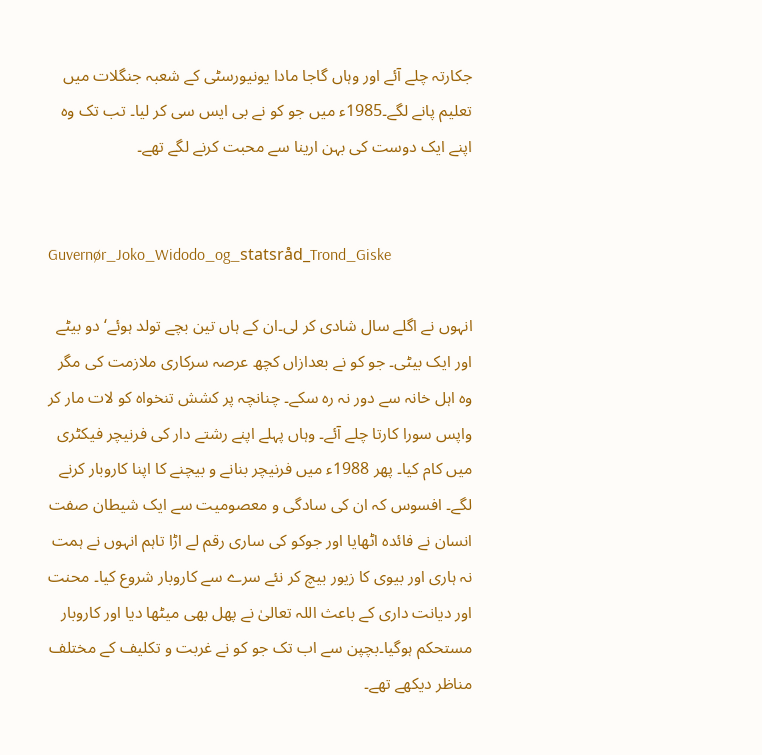جکارتہ چلے آئے اور وہاں گاجا مادا یونیورسٹی کے شعبہ جنگلات میں تعلیم پانے لگے۔1985ء میں جو کو نے بی ایس سی کر لیا۔ تب تک وہ اپنے ایک دوست کی بہن ارینا سے محبت کرنے لگے تھے۔


Guvernør_Joko_Widodo_og_statsråd_Trond_Giske

انہوں نے اگلے سال شادی کر لی۔ان کے ہاں تین بچے تولد ہوئے‘ دو بیٹے اور ایک بیٹی۔ جو کو نے بعدازاں کچھ عرصہ سرکاری ملازمت کی مگر وہ اہل خانہ سے دور نہ رہ سکے۔ چنانچہ پر کشش تنخواہ کو لات مار کر واپس سورا کارتا چلے آئے۔ وہاں پہلے اپنے رشتے دار کی فرنیچر فیکٹری میں کام کیا۔ پھر 1988ء میں فرنیچر بنانے و بیچنے کا اپنا کاروبار کرنے لگے۔ افسوس کہ ان کی سادگی و معصومیت سے ایک شیطان صفت انسان نے فائدہ اٹھایا اور جوکو کی ساری رقم لے اڑا تاہم انہوں نے ہمت نہ ہاری اور بیوی کا زیور بیچ کر نئے سرے سے کاروبار شروع کیا۔ محنت اور دیانت داری کے باعث اللہ تعالیٰ نے پھل بھی میٹھا دیا اور کاروبار مستحکم ہوگیا۔بچپن سے اب تک جو کو نے غربت و تکلیف کے مختلف مناظر دیکھے تھے۔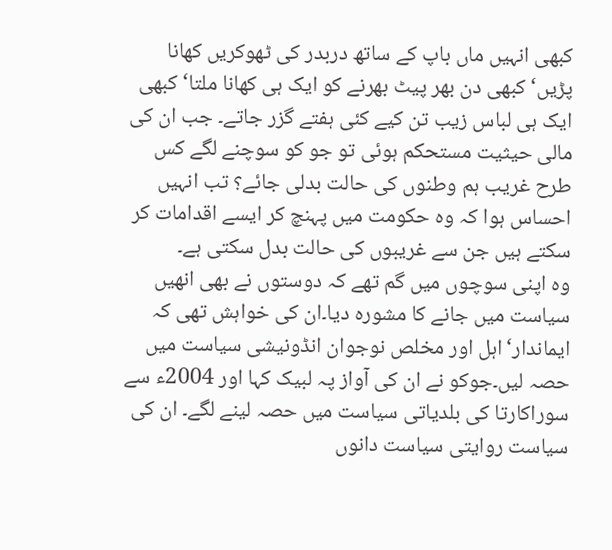کبھی انہیں ماں باپ کے ساتھ دربدر کی ٹھوکریں کھانا پڑیں‘ کبھی دن بھر پیٹ بھرنے کو ایک ہی کھانا ملتا‘ کبھی ایک ہی لباس زیب تن کیے کئی ہفتے گزر جاتے۔ جب ان کی مالی حیثیت مستحکم ہوئی تو جو کو سوچنے لگے کس طرح غریب ہم وطنوں کی حالت بدلی جائے؟ تب انہیں احساس ہوا کہ وہ حکومت میں پہنچ کر ایسے اقدامات کر سکتے ہیں جن سے غریبوں کی حالت بدل سکتی ہے۔
وہ اپنی سوچوں میں گم تھے کہ دوستوں نے بھی انھیں سیاست میں جانے کا مشورہ دیا۔ان کی خواہش تھی کہ ایماندار‘اہل اور مخلص نوجوان انڈونیشی سیاست میں حصہ لیں۔جوکو نے ان کی آواز پہ لبیک کہا اور 2004ء سے سوراکارتا کی بلدیاتی سیاست میں حصہ لینے لگے۔ ان کی سیاست روایتی سیاست دانوں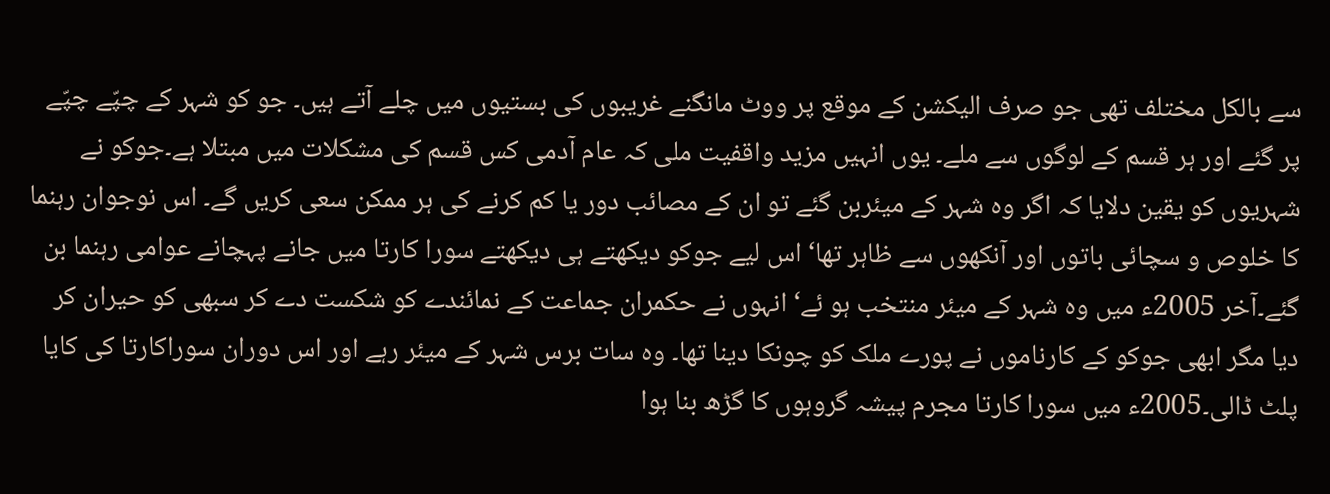سے بالکل مختلف تھی جو صرف الیکشن کے موقع پر ووٹ مانگنے غریبوں کی بستیوں میں چلے آتے ہیں۔ جو کو شہر کے چپّے چپّے پر گئے اور ہر قسم کے لوگوں سے ملے۔ یوں انہیں مزید واقفیت ملی کہ عام آدمی کس قسم کی مشکلات میں مبتلا ہے۔جوکو نے شہریوں کو یقین دلایا کہ اگر وہ شہر کے میئربن گئے تو ان کے مصائب دور یا کم کرنے کی ہر ممکن سعی کریں گے۔ اس نوجوان رہنما کا خلوص و سچائی باتوں اور آنکھوں سے ظاہر تھا‘ اس لیے جوکو دیکھتے ہی دیکھتے سورا کارتا میں جانے پہچانے عوامی رہنما بن گئے۔آخر 2005ء میں وہ شہر کے میئر منتخب ہو ئے‘ انہوں نے حکمران جماعت کے نمائندے کو شکست دے کر سبھی کو حیران کر دیا مگر ابھی جوکو کے کارناموں نے پورے ملک کو چونکا دینا تھا۔ وہ سات برس شہر کے میئر رہے اور اس دوران سوراکارتا کی کایا پلٹ ڈالی۔2005ء میں سورا کارتا مجرم پیشہ گروہوں کا گڑھ بنا ہوا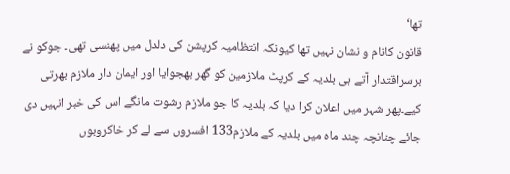تھا‘
قانون کانام و نشان نہیں تھا کیونکہ انتظامیہ کرپشن کی دلدل میں پھنسی تھی۔ جوکو نے برسراقتدار آتے ہی بلدیہ کے کرپٹ ملازمین کو گھر بھجوایا اور ایمان دار ملازم بھرتی کیے۔پھر شہر میں اعلان کرا دیا کہ بلدیہ کا جو ملازم رشوت مانگے اس کی خبر انہیں دی جائے چنانچہ چند ماہ میں بلدیہ کے ملازم133 افسروں سے لے کر خاکروبوں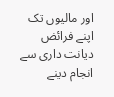اور مالیوں تک اپنے فرائض دیانت داری سے انجام دینے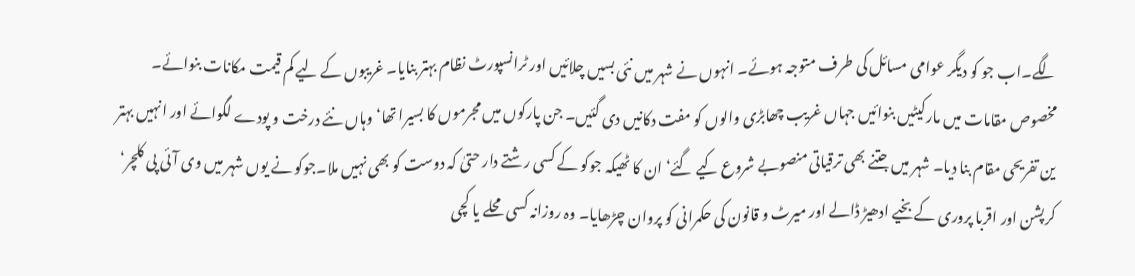لگے۔اب جو کو دیگر عوامی مسائل کی طرف متوجہ ہوئے۔ انہوں نے شہر میں نئی بسیں چلائیں اور ٹرانسپورٹ نظام بہتر بنایا۔ غریبوں کے لیے کم قیمت مکانات بنوائے۔ مخصوص مقامات میں مارکیٹیں بنوائیں جہاں غریب چھابڑی والوں کو مفت دکانیں دی گئیں۔ جن پارکوں میں مجرموں کا بسیرا تھا‘ وہاں نئے درخت و پودے لگوائے اور انہیں بہتر ین تفریحی مقام بنا دیا۔ شہر میں جتنے بھی ترقیاتی منصوبے شروع کیے گئے‘ ان کا ٹھیکہ جوکو کے کسی رشتے دار حتیٰ کہ دوست کو بھی نہیں ملا۔جوکو نے یوں شہر میں وی آئی پی کلچر‘ کرپشن اور اقربا پروری کے بخیے ادھیڑ ڈالے اور میرٹ و قانون کی حکمرانی کو پروان چڑھایا۔ وہ روزانہ کسی محلے یا کچی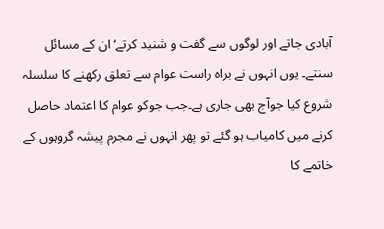آبادی جاتے اور لوگوں سے گفت و شنید کرتے‘ ان کے مسائل سنتے۔ یوں انہوں نے براہ راست عوام سے تعلق رکھنے کا سلسلہ شروع کیا جوآج بھی جاری ہے۔جب جوکو عوام کا اعتماد حاصل کرنے میں کامیاب ہو گئے تو پھر انہوں نے مجرم پیشہ گروہوں کے خاتمے کا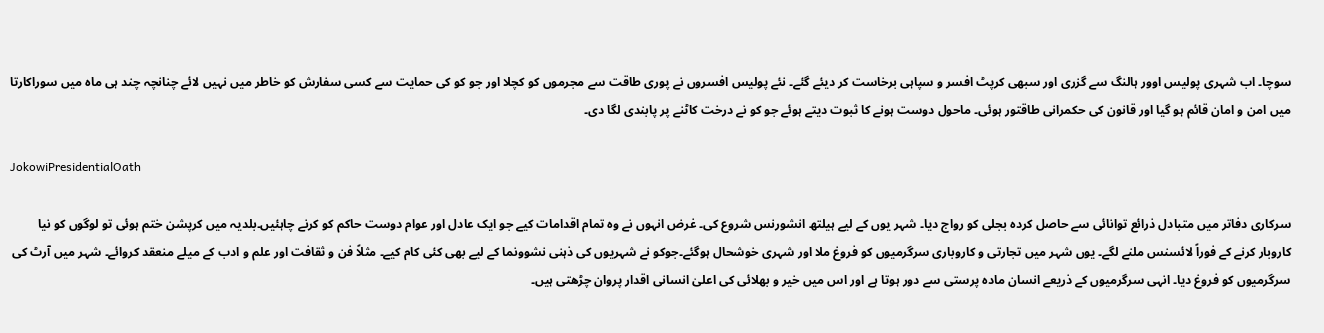سوچا۔ اب شہری پولیس اوور ہالنگ سے گزری اور سبھی کرپٹ افسر و سپاہی برخاست کر دیئے گئے۔ نئے پولیس افسروں نے پوری طاقت سے مجرموں کو کچلا اور جو کو کی حمایت سے کسی سفارش کو خاطر میں نہیں لائے چنانچہ چند ہی ماہ میں سوراکارتا میں امن و امان قائم ہو گیا اور قانون کی حکمرانی طاقتور ہوئی۔ ماحول دوست ہونے کا ثبوت دیتے ہوئے جو کو نے درخت کاٹنے پر پابندی لگا دی۔

JokowiPresidentialOath

سرکاری دفاتر میں متبادل ذرائع توانائی سے حاصل کردہ بجلی کو رواج دیا۔ شہر یوں کے لیے ہیلتھ انشورنس شروع کی۔ غرض انہوں نے وہ تمام اقدامات کیے جو ایک عادل اور عوام دوست حاکم کو کرنے چاہئیں۔بلدیہ میں کرپشن ختم ہوئی تو لوگوں کو نیا کاروبار کرنے کے فوراً لائسنس ملنے لگے۔ یوں شہر میں تجارتی و کاروباری سرگرمیوں کو فروغ ملا اور شہری خوشحال ہوگئے۔جوکو نے شہریوں کی ذہنی نشوونما کے لیے بھی کئی کام کیے۔ مثلاً فن و ثقافت اور علم و ادب کے میلے منعقد کروائے۔ شہر میں آرٹ کی سرگرمیوں کو فروغ دیا۔ انہی سرگرمیوں کے ذریعے انسان مادہ پرستی سے دور ہوتا ہے اور اس میں خیر و بھلائی کی اعلیٰ انسانی اقدار پروان چڑھتی ہیں۔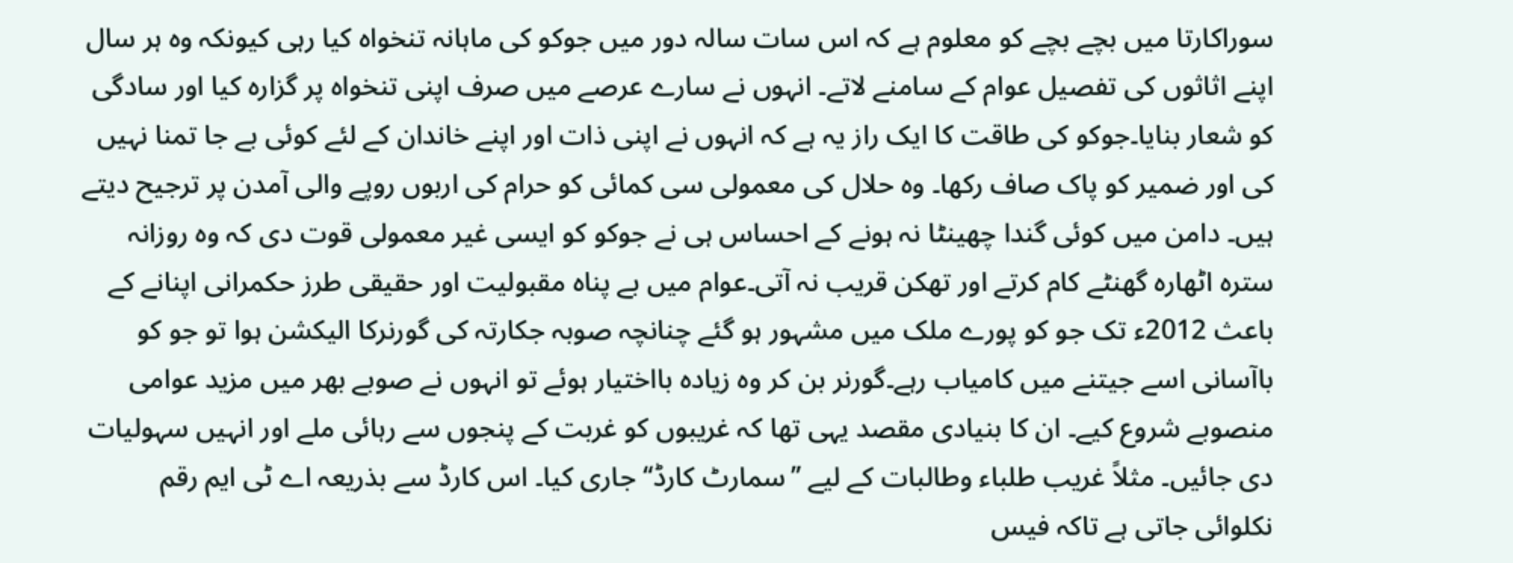سوراکارتا میں بچے بچے کو معلوم ہے کہ اس سات سالہ دور میں جوکو کی ماہانہ تنخواہ کیا رہی کیونکہ وہ ہر سال اپنے اثاثوں کی تفصیل عوام کے سامنے لاتے۔ انہوں نے سارے عرصے میں صرف اپنی تنخواہ پر گزارہ کیا اور سادگی کو شعار بنایا۔جوکو کی طاقت کا ایک راز یہ ہے کہ انہوں نے اپنی ذات اور اپنے خاندان کے لئے کوئی بے جا تمنا نہیں کی اور ضمیر کو پاک صاف رکھا۔ وہ حلال کی معمولی سی کمائی کو حرام کی اربوں روپے والی آمدن پر ترجیح دیتے ہیں۔ دامن میں کوئی گندا چھینٹا نہ ہونے کے احساس ہی نے جوکو کو ایسی غیر معمولی قوت دی کہ وہ روزانہ سترہ اٹھارہ گھنٹے کام کرتے اور تھکن قریب نہ آتی۔عوام میں بے پناہ مقبولیت اور حقیقی طرز حکمرانی اپنانے کے باعث 2012ء تک جو کو پورے ملک میں مشہور ہو گئے چنانچہ صوبہ جکارتہ کی گورنرکا الیکشن ہوا تو جو کو باآسانی اسے جیتنے میں کامیاب رہے۔گورنر بن کر وہ زیادہ بااختیار ہوئے تو انہوں نے صوبے بھر میں مزید عوامی منصوبے شروع کیے۔ ان کا بنیادی مقصد یہی تھا کہ غریبوں کو غربت کے پنجوں سے رہائی ملے اور انہیں سہولیات دی جائیں۔ مثلاً غریب طلباء وطالبات کے لیے ’’سمارٹ کارڈ‘‘ جاری کیا۔ اس کارڈ سے بذریعہ اے ٹی ایم رقم نکلوائی جاتی ہے تاکہ فیس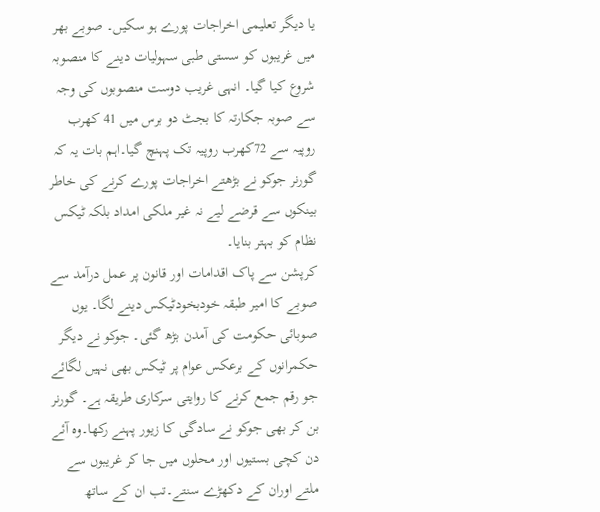یا دیگر تعلیمی اخراجات پورے ہو سکیں۔ صوبے بھر میں غریبوں کو سستی طبی سہولیات دینے کا منصوبہ شروع کیا گیا۔ انہی غریب دوست منصوبوں کی وجہ سے صوبہ جکارتہ کا بجٹ دو برس میں 41 کھرب روپیہ سے 72کھرب روپیہ تک پہنچ گیا۔اہم بات یہ کہ گورنر جوکو نے بڑھتے اخراجات پورے کرنے کی خاطر بینکوں سے قرضے لیے نہ غیر ملکی امداد بلکہ ٹیکس نظام کو بہتر بنایا۔
کرپشن سے پاک اقدامات اور قانون پر عمل درآمد سے صوبے کا امیر طبقہ خودبخودٹیکس دینے لگا۔ یوں صوبائی حکومت کی آمدن بڑھ گئی۔ جوکو نے دیگر حکمرانوں کے برعکس عوام پر ٹیکس بھی نہیں لگائے جو رقم جمع کرنے کا روایتی سرکاری طریقہ ہے۔ گورنر بن کر بھی جوکو نے سادگی کا زیور پہنے رکھا۔وہ آئے دن کچی بستیوں اور محلوں میں جا کر غریبوں سے ملتے اوران کے دکھڑے سنتے۔تب ان کے ساتھ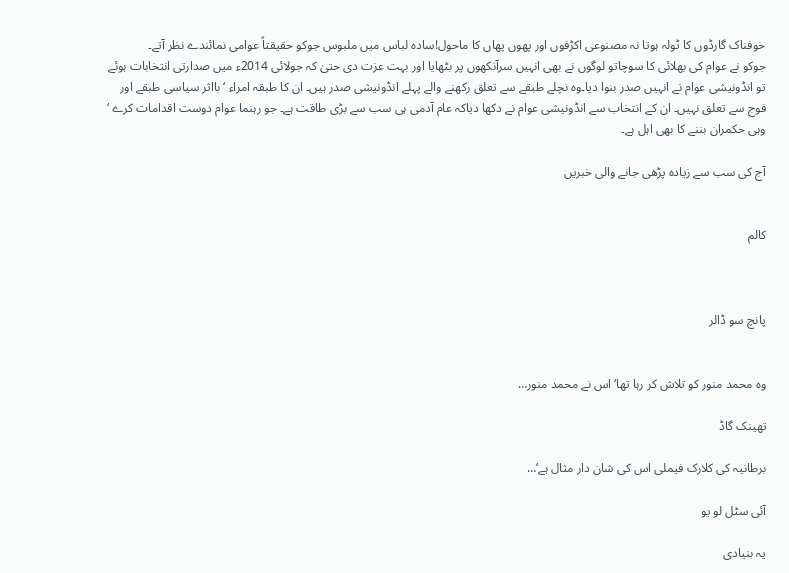خوفناک گارڈوں کا ٹولہ ہوتا نہ مصنوعی اکڑفوں اور پھوں پھاں کا ماحول!سادہ لباس میں ملبوس جوکو حقیقتاً عوامی نمائندے نظر آتے۔
جوکو نے عوام کی بھلائی کا سوچاتو لوگوں نے بھی انہیں سرآنکھوں پر بٹھایا اور بہت عزت دی حتیٰ کہ جولائی 2014ء میں صدارتی انتخابات ہوئے تو انڈونیشی عوام نے انہیں صدر بنوا دیا۔وہ نچلے طبقے سے تعلق رکھنے والے پہلے انڈونیشی صدر ہیں۔ ان کا طبقہ امراء ‘ بااثر سیاسی طبقے اور فوج سے تعلق نہیں۔ ان کے انتخاب سے انڈونیشی عوام نے دکھا دیاکہ عام آدمی ہی سب سے بڑی طاقت ہے۔ جو رہنما عوام دوست اقدامات کرے ‘ وہی حکمران بننے کا بھی اہل ہے۔

آج کی سب سے زیادہ پڑھی جانے والی خبریں


کالم



پانچ سو ڈالر


وہ محمد منور کو تلاش کر رہا تھا‘ اس نے محمد منور…

تھینک گاڈ

برطانیہ کی کلارک فیملی اس کی شان دار مثال ہے‘…

آئی سٹل لو یو

یہ بنیادی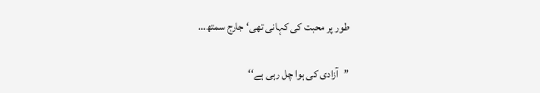طور پر محبت کی کہانی تھی‘ جارج سمتھ…

’’آزادی کی ہوا چل رہی ہے‘‘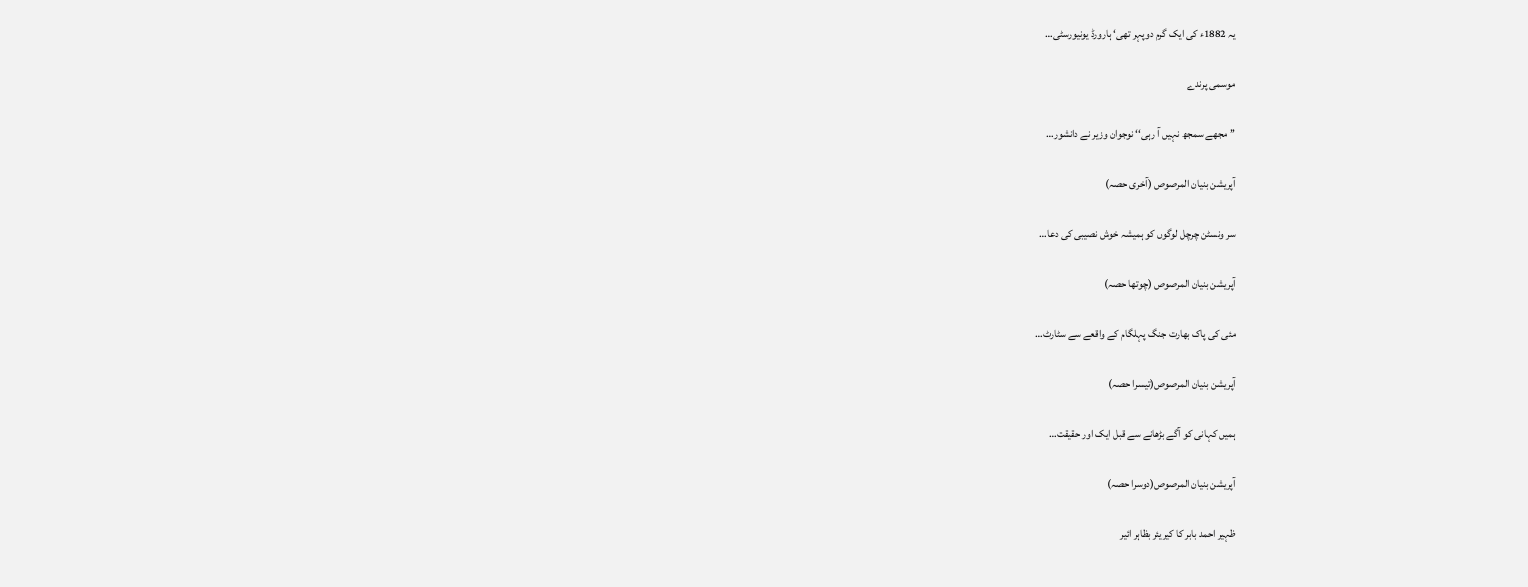یہ 1882ء کی ایک گرم دوپہر تھی‘ ہارورڈ یونیورسٹی…

موسمی پرندے

’’ مجھے سمجھ نہیں آ رہی‘‘ نوجوان وزیر نے دانشور…

آپریشن بنیان المرصوص (آخری حصہ)

سر ونسٹن چرچل لوگوں کو ہمیشہ خوش نصیبی کی دعا…

آپریشن بنیان المرصوص (چوتھا حصہ)

مئی کی پاک بھارت جنگ پہلگام کے واقعے سے سٹارٹ…

آپریشن بنیان المرصوص(تیسرا حصہ)

ہمیں کہانی کو آگے بڑھانے سے قبل ایک اور حقیقت…

آپریشن بنیان المرصوص(دوسرا حصہ)

ظہیر احمد بابر کا کیریئر بظاہر ائیر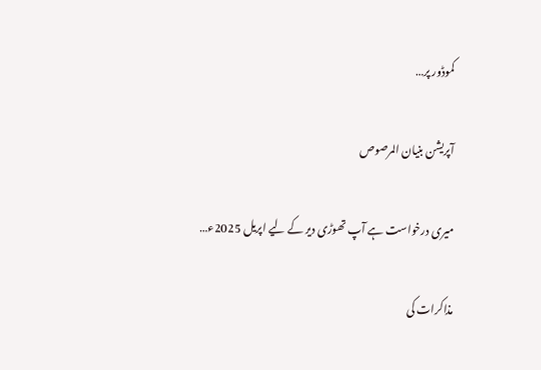کموڈور پر…

آپریشن بنیان المرصوص

میری درخواست ہے آپ تھوڑی دیر کے لیے اپریل 2025ء…

مذاکرات کی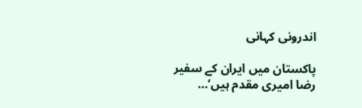اندرونی کہانی

پاکستان میں ایران کے سفیر رضا امیری مقدم ہیں‘…